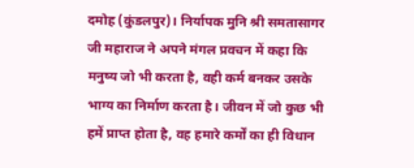दमोह (कुंडलपुर)। निर्यापक मुनि श्री समतासागर जी महाराज ने अपने मंगल प्रवचन में कहा कि मनुष्य जो भी करता है, वही कर्म बनकर उसके भाग्य का निर्माण करता है। जीवन में जो कुछ भी हमें प्राप्त होता है, वह हमारे कर्मों का ही विधान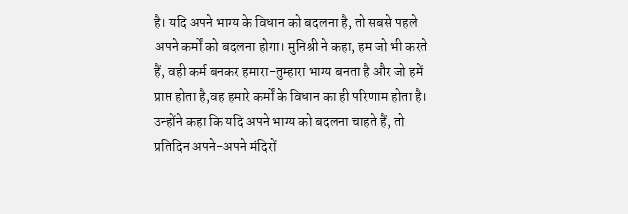है। यदि अपने भाग्य के विधान को बदलना है, तो सबसे पहले अपने कर्मों को बदलना होगा। मुनिश्री ने कहा, हम जो भी करते हैं, वही कर्म बनकर हमारा-तुम्हारा भाग्य बनता है और जो हमें प्राप्त होता है,वह हमारे कर्मों के विधान का ही परिणाम होता है। उन्होंने कहा कि यदि अपने भाग्य को बदलना चाहते हैं, तो प्रतिदिन अपने-अपने मंदिरों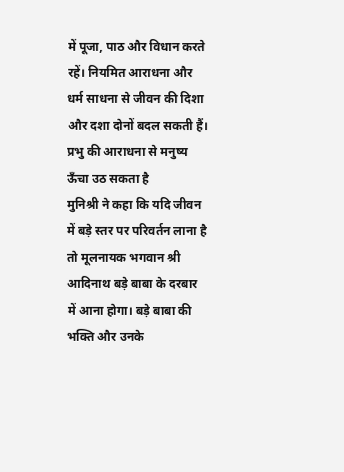में पूजा, पाठ और विधान करते रहें। नियमित आराधना और धर्म साधना से जीवन की दिशा और दशा दोनों बदल सकती हैं।
प्रभु की आराधना से मनुष्य ऊँचा उठ सकता है
मुनिश्री ने कहा कि यदि जीवन में बड़े स्तर पर परिवर्तन लाना है तो मूलनायक भगवान श्री आदिनाथ बड़े बाबा के दरबार में आना होगा। बड़े बाबा की भक्ति और उनके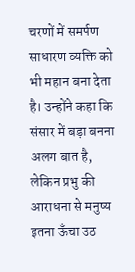चरणों में समर्पण साधारण व्यक्ति को भी महान बना देता है। उन्होंने कहा कि संसार में बड़ा बनना अलग बात है, लेकिन प्रभु की आराधना से मनुष्य इतना ऊँचा उठ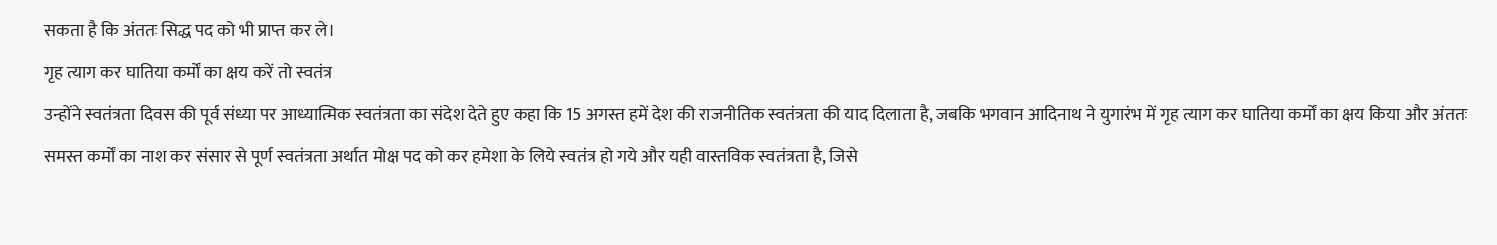सकता है कि अंततः सिद्ध पद को भी प्राप्त कर ले।
गृह त्याग कर घातिया कर्मों का क्षय करें तो स्वतंत्र
उन्होंने स्वतंत्रता दिवस की पूर्व संध्या पर आध्यात्मिक स्वतंत्रता का संदेश देते हुए कहा कि 15 अगस्त हमें देश की राजनीतिक स्वतंत्रता की याद दिलाता है, जबकि भगवान आदिनाथ ने युगारंभ में गृह त्याग कर घातिया कर्मों का क्षय किया और अंततः समस्त कर्मों का नाश कर संसार से पूर्ण स्वतंत्रता अर्थात मोक्ष पद को कर हमेशा के लिये स्वतंत्र हो गये और यही वास्तविक स्वतंत्रता है, जिसे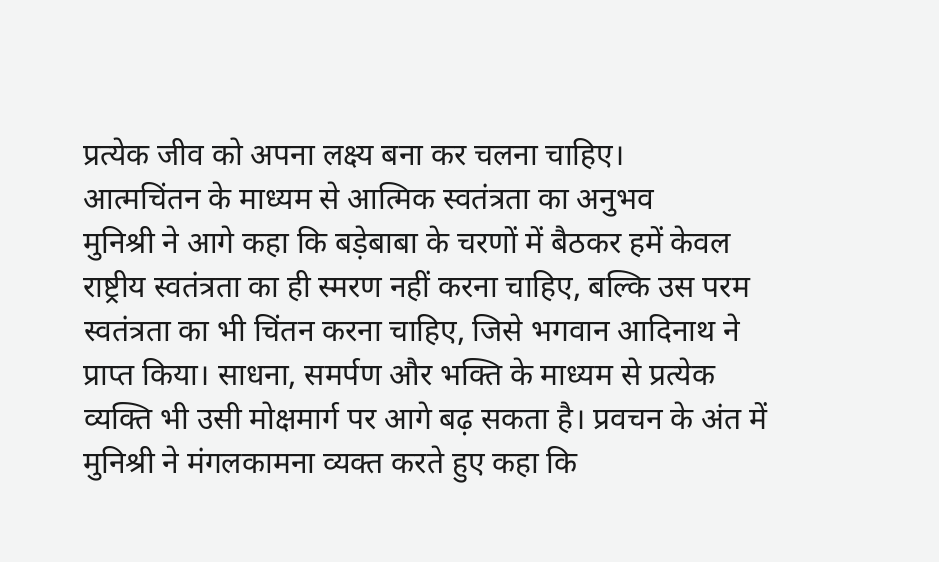प्रत्येक जीव को अपना लक्ष्य बना कर चलना चाहिए।
आत्मचिंतन के माध्यम से आत्मिक स्वतंत्रता का अनुभव
मुनिश्री ने आगे कहा कि बड़ेबाबा के चरणों में बैठकर हमें केवल राष्ट्रीय स्वतंत्रता का ही स्मरण नहीं करना चाहिए, बल्कि उस परम स्वतंत्रता का भी चिंतन करना चाहिए, जिसे भगवान आदिनाथ ने प्राप्त किया। साधना, समर्पण और भक्ति के माध्यम से प्रत्येक व्यक्ति भी उसी मोक्षमार्ग पर आगे बढ़ सकता है। प्रवचन के अंत में मुनिश्री ने मंगलकामना व्यक्त करते हुए कहा कि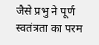जैसे प्रभु ने पूर्ण स्वतंत्रता का परम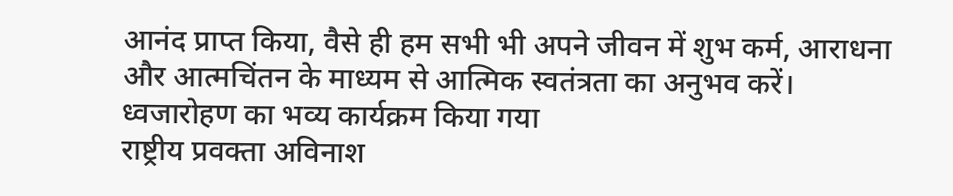आनंद प्राप्त किया, वैसे ही हम सभी भी अपने जीवन में शुभ कर्म, आराधना और आत्मचिंतन के माध्यम से आत्मिक स्वतंत्रता का अनुभव करें।
ध्वजारोहण का भव्य कार्यक्रम किया गया
राष्ट्रीय प्रवक्ता अविनाश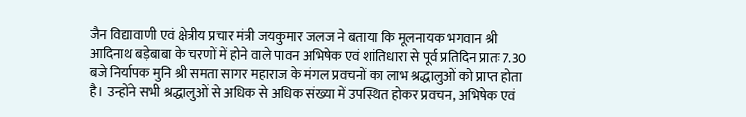जैन विद्यावाणी एवं क्षेत्रीय प्रचार मंत्री जयकुमार जलज ने बताया कि मूलनायक भगवान श्री आदिनाथ बड़ेबाबा के चरणों में होने वाले पावन अभिषेक एवं शांतिधारा से पूर्व प्रतिदिन प्रातः 7.30 बजे निर्यापक मुनि श्री समता सागर महाराज के मंगल प्रवचनों का लाभ श्रद्धालुओं को प्राप्त होता है। उन्होंने सभी श्रद्धालुओं से अधिक से अधिक संख्या में उपस्थित होकर प्रवचन, अभिषेक एवं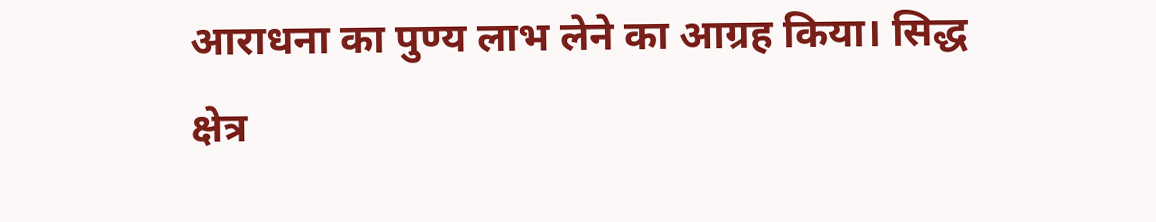आराधना का पुण्य लाभ लेने का आग्रह किया। सिद्ध क्षेत्र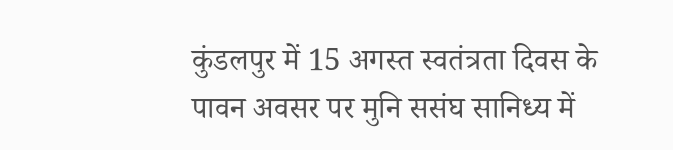कुंडलपुर में 15 अगस्त स्वतंत्रता दिवस के पावन अवसर पर मुनि ससंघ सानिध्य में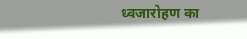ध्वजारोहण का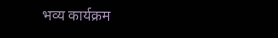भव्य कार्यक्रम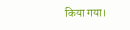किया गया।